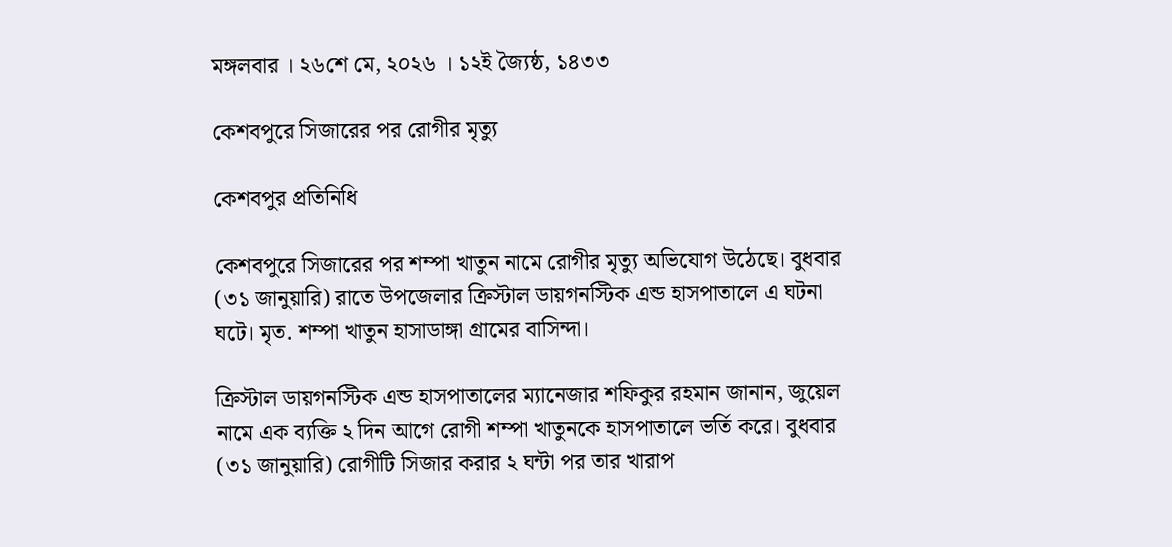মঙ্গলবার । ২৬শে মে, ২০২৬ । ১২ই জ্যৈষ্ঠ, ১৪৩৩

কেশবপুরে সিজারের পর রোগীর মৃত্যু

কেশবপুর প্রতিনিধি

কেশবপুরে সিজারের পর শম্পা খাতুন নামে রোগীর মৃত্যু অভিযোগ উঠেছে। বুধবার (৩১ জানুয়ারি) রাতে উপজেলার ক্রিস্টাল ডায়গনস্টিক এন্ড হাসপাতালে এ ঘটনা ঘটে। মৃত. শম্পা খাতুন হাসাডাঙ্গা গ্রামের বাসিন্দা।

ক্রিস্টাল ডায়গনস্টিক এন্ড হাসপাতালের ম্যানেজার শফিকুর রহমান জানান, জুয়েল নামে এক ব্যক্তি ২ দিন আগে রোগী শম্পা খাতুনকে হাসপাতালে ভর্তি করে। বুধবার (৩১ জানুয়ারি) রোগীটি সিজার করার ২ ঘন্টা পর তার খারাপ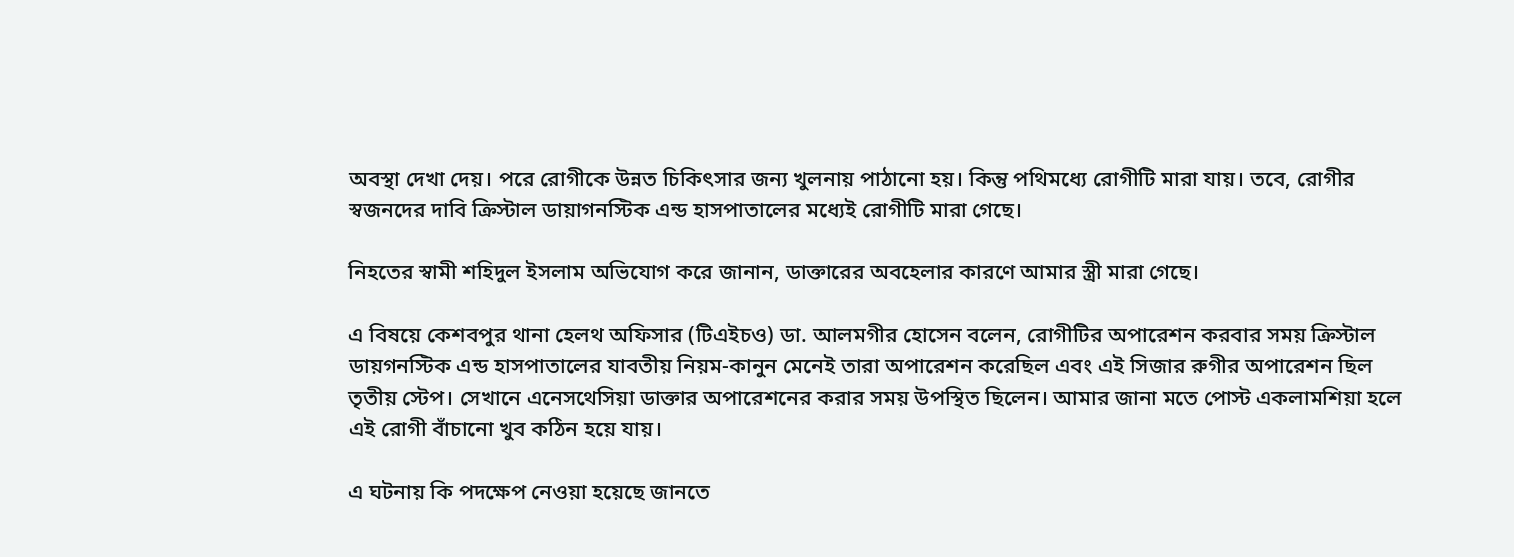অবস্থা দেখা দেয়। পরে রোগীকে উন্নত চিকিৎসার জন্য খুলনায় পাঠানো হয়। কিন্তু পথিমধ্যে রোগীটি মারা যায়। তবে, রোগীর স্বজনদের দাবি ক্রিস্টাল ডায়াগনস্টিক এন্ড হাসপাতালের মধ্যেই রোগীটি মারা গেছে।

নিহতের স্বামী শহিদুল ইসলাম অভিযোগ করে জানান, ডাক্তারের অবহেলার কারণে আমার স্ত্রী মারা গেছে।

এ বিষয়ে কেশবপুর থানা হেলথ অফিসার (টিএইচও) ডা. আলমগীর হোসেন বলেন, রোগীটির অপারেশন করবার সময় ক্রিস্টাল ডায়গনস্টিক এন্ড হাসপাতালের যাবতীয় নিয়ম-কানুন মেনেই তারা অপারেশন করেছিল এবং এই সিজার রুগীর অপারেশন ছিল তৃতীয় স্টেপ। সেখানে এনেসথেসিয়া ডাক্তার অপারেশনের করার সময় উপস্থিত ছিলেন। আমার জানা মতে পোস্ট একলামশিয়া হলে এই রোগী বাঁচানো খুব কঠিন হয়ে যায়।

এ ঘটনায় কি পদক্ষেপ নেওয়া হয়েছে জানতে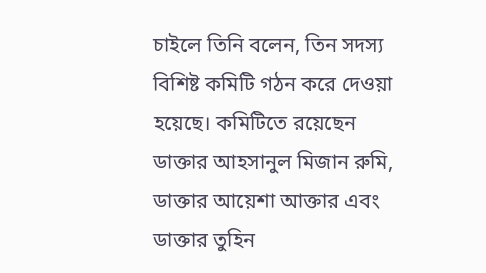চাইলে তিনি বলেন, তিন সদস্য বিশিষ্ট কমিটি গঠন করে দেওয়া হয়েছে। কমিটিতে রয়েছেন ডাক্তার আহসানুল মিজান রুমি, ডাক্তার আয়েশা আক্তার এবং ডাক্তার তুহিন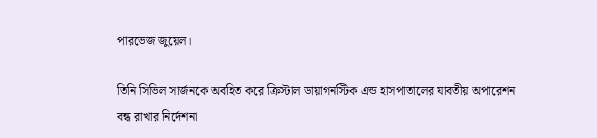পারভেজ জুয়েল।

তিনি সিভিল সার্জনকে অবহিত করে ক্রিস্টাল ডায়াগনস্টিক এন্ড হাসপাতালের যাবতীয় অপারেশন বন্ধ রাখার নির্দেশনা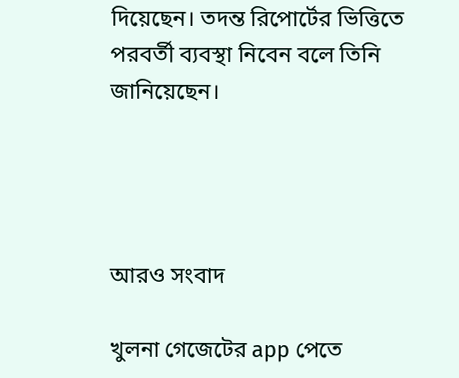দিয়েছেন। তদন্ত রিপোর্টের ভিত্তিতে পরবর্তী ব্যবস্থা নিবেন বলে তিনি জানিয়েছেন।




আরও সংবাদ

খুলনা গেজেটের app পেতে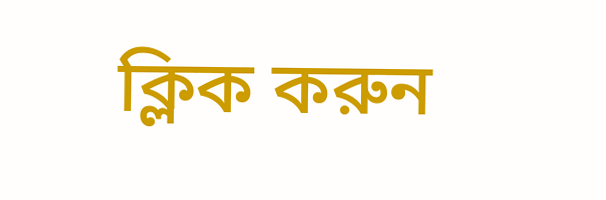ক্লিক করুন